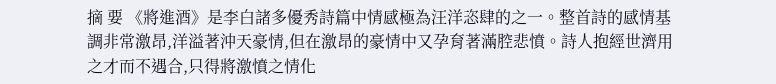摘 要 《將進酒》是李白諸多優秀詩篇中情感極為汪洋恣肆的之一。整首詩的感情基調非常激昂,洋溢著沖天豪情,但在激昂的豪情中又孕育著滿腔悲憤。詩人抱經世濟用之才而不遇合,只得將激憤之情化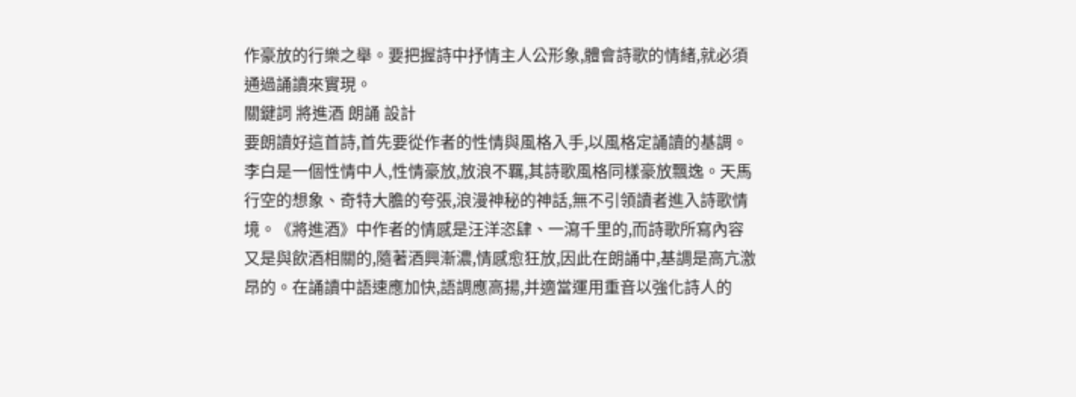作豪放的行樂之舉。要把握詩中抒情主人公形象,體會詩歌的情緒,就必須通過誦讀來實現。
關鍵詞 將進酒 朗誦 設計
要朗讀好這首詩,首先要從作者的性情與風格入手,以風格定誦讀的基調。李白是一個性情中人,性情豪放,放浪不羈,其詩歌風格同樣豪放飄逸。天馬行空的想象、奇特大膽的夸張,浪漫神秘的神話,無不引領讀者進入詩歌情境。《將進酒》中作者的情感是汪洋恣肆、一瀉千里的,而詩歌所寫內容又是與飲酒相關的,隨著酒興漸濃,情感愈狂放,因此在朗誦中,基調是高亢激昂的。在誦讀中語速應加快,語調應高揚,并適當運用重音以強化詩人的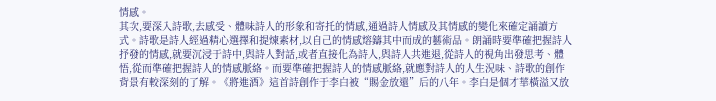情感。
其次,要深入詩歌,去感受、體味詩人的形象和寄托的情感,通過詩人情感及其情感的變化來確定誦讀方式。詩歌是詩人經過精心選擇和提煉素材,以自己的情感熔鑄其中而成的藝術品。朗誦時要準確把握詩人抒發的情感,就要沉浸于詩中,與詩人對話,或者直接化為詩人,與詩人共進退,從詩人的視角出發思考、體悟,從而準確把握詩人的情感脈絡。而要準確把握詩人的情感脈絡,就應對詩人的人生況味、詩歌的創作背景有較深刻的了解。《將進酒》這首詩創作于李白被“賜金放還”后的八年。李白是個才華橫溢又放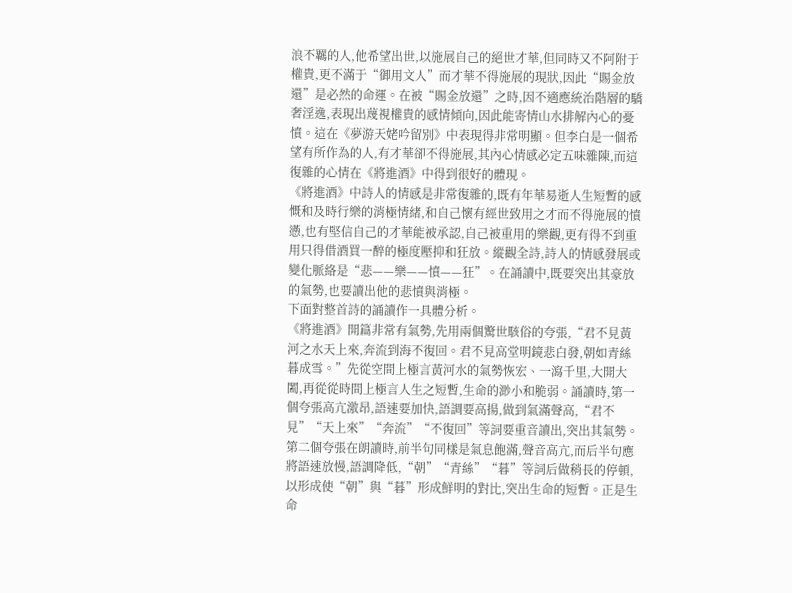浪不羈的人,他希望出世,以施展自己的絕世才華,但同時又不阿附于權貴,更不滿于“御用文人”而才華不得施展的現狀,因此“賜金放還”是必然的命運。在被“賜金放還”之時,因不適應統治階層的驕奢淫逸,表現出蔑視權貴的感情傾向,因此能寄情山水排解內心的憂憤。這在《夢游天姥吟留別》中表現得非常明顯。但李白是一個希望有所作為的人,有才華卻不得施展,其內心情感必定五味雜陳,而這復雜的心情在《將進酒》中得到很好的體現。
《將進酒》中詩人的情感是非常復雜的,既有年華易逝人生短暫的感慨和及時行樂的消極情緒,和自己懷有經世致用之才而不得施展的憤懣,也有堅信自己的才華能被承認,自己被重用的樂觀,更有得不到重用只得借酒買一醉的極度壓抑和狂放。縱觀全詩,詩人的情感發展或變化脈絡是“悲——樂——憤——狂”。在誦讀中,既要突出其豪放的氣勢,也要讀出他的悲憤與消極。
下面對整首詩的誦讀作一具體分析。
《將進酒》開篇非常有氣勢,先用兩個驚世駭俗的夸張,“君不見黃河之水天上來,奔流到海不復回。君不見高堂明鏡悲白發,朝如青絲暮成雪。”先從空間上極言黃河水的氣勢恢宏、一瀉千里,大開大闔,再從從時間上極言人生之短暫,生命的渺小和脆弱。誦讀時,第一個夸張高亢激昂,語速要加快,語調要高揚,做到氣滿聲高,“君不見”“天上來”“奔流”“不復回”等詞要重音讀出,突出其氣勢。第二個夸張在朗讀時,前半句同樣是氣息飽滿,聲音高亢,而后半句應將語速放慢,語調降低,“朝”“青絲”“暮”等詞后做稍長的停頓,以形成使“朝”與“暮”形成鮮明的對比,突出生命的短暫。正是生命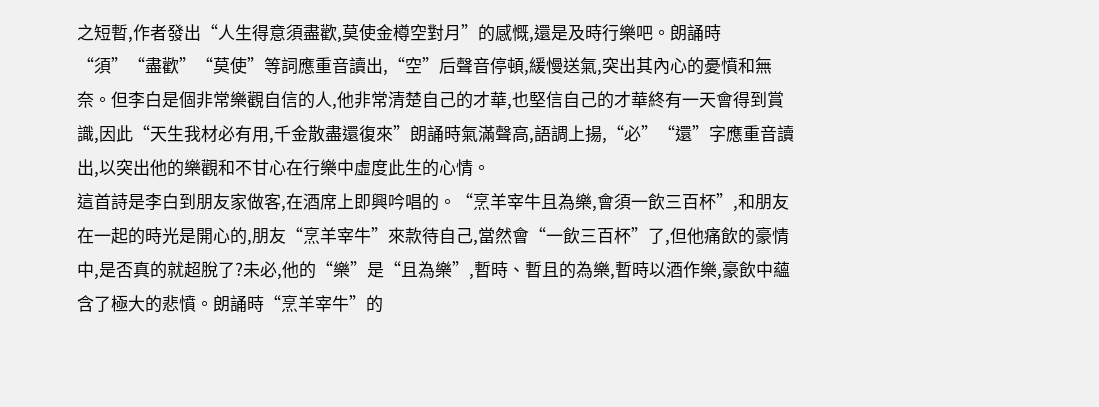之短暫,作者發出“人生得意須盡歡,莫使金樽空對月”的感慨,還是及時行樂吧。朗誦時“須”“盡歡”“莫使”等詞應重音讀出,“空”后聲音停頓,緩慢送氣,突出其內心的憂憤和無奈。但李白是個非常樂觀自信的人,他非常清楚自己的才華,也堅信自己的才華終有一天會得到賞識,因此“天生我材必有用,千金散盡還復來”朗誦時氣滿聲高,語調上揚,“必”“還”字應重音讀出,以突出他的樂觀和不甘心在行樂中虛度此生的心情。
這首詩是李白到朋友家做客,在酒席上即興吟唱的。“烹羊宰牛且為樂,會須一飲三百杯”,和朋友在一起的時光是開心的,朋友“烹羊宰牛”來款待自己,當然會“一飲三百杯”了,但他痛飲的豪情中,是否真的就超脫了?未必,他的“樂”是“且為樂”,暫時、暫且的為樂,暫時以酒作樂,豪飲中蘊含了極大的悲憤。朗誦時“烹羊宰牛”的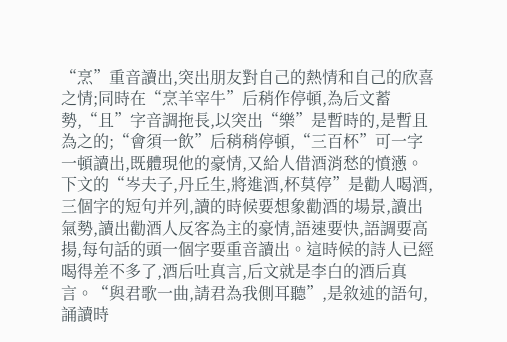“烹”重音讀出,突出朋友對自己的熱情和自己的欣喜之情;同時在“烹羊宰牛”后稍作停頓,為后文蓄勢,“且”字音調拖長,以突出“樂”是暫時的,是暫且為之的;“會須一飲”后稍稍停頓,“三百杯”可一字一頓讀出,既體現他的豪情,又給人借酒消愁的憤懣。下文的“岑夫子,丹丘生,將進酒,杯莫停”是勸人喝酒,三個字的短句并列,讀的時候要想象勸酒的場景,讀出氣勢,讀出勸酒人反客為主的豪情,語速要快,語調要高揚,每句話的頭一個字要重音讀出。這時候的詩人已經喝得差不多了,酒后吐真言,后文就是李白的酒后真言。“與君歌一曲,請君為我側耳聽”,是敘述的語句,誦讀時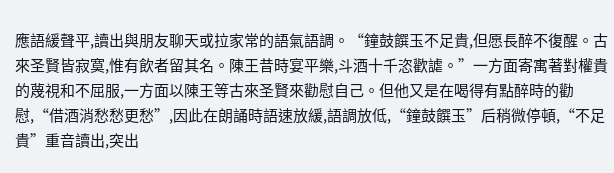應語緩聲平,讀出與朋友聊天或拉家常的語氣語調。“鐘鼓饌玉不足貴,但愿長醉不復醒。古來圣賢皆寂寞,惟有飲者留其名。陳王昔時宴平樂,斗酒十千恣歡謔。”一方面寄寓著對權貴的蔑視和不屈服,一方面以陳王等古來圣賢來勸慰自己。但他又是在喝得有點醉時的勸慰,“借酒消愁愁更愁”,因此在朗誦時語速放緩,語調放低,“鐘鼓饌玉”后稍微停頓,“不足貴”重音讀出,突出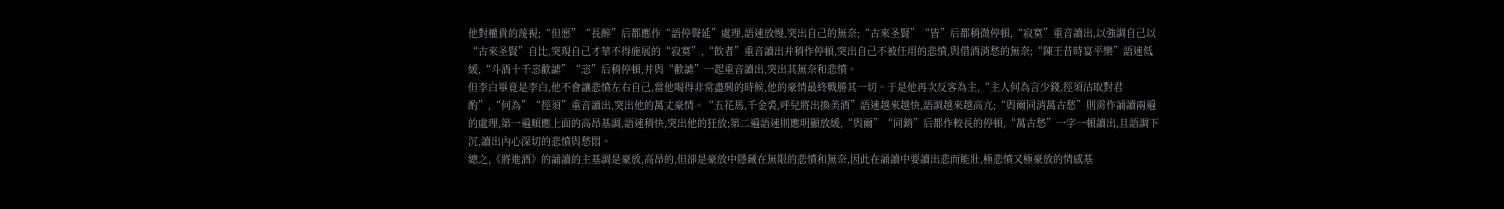他對權貴的蔑視;“但愿”“長醉”后都應作“語停聲延”處理,語速放慢,突出自己的無奈;“古來圣賢”“皆”后都稍微停頓,“寂寞”重音讀出,以強調自己以“古來圣賢”自比,突現自己才華不得施展的“寂寞”,“飲者”重音讀出并稍作停頓,突出自己不被任用的悲憤,與借酒消愁的無奈;“陳王昔時宴平樂”語速低緩,“斗酒十千恣歡謔”“恣”后稍停頓,并與“歡謔”一起重音讀出,突出其無奈和悲憤。
但李白畢竟是李白,他不會讓悲憤左右自己,當他喝得非常盡興的時候,他的豪情最終戰勝其一切。于是他再次反客為主,“主人何為言少錢,徑須沽取對君酌”,“何為”“徑須”重音讀出,突出他的萬丈豪情。“五花馬,千金裘,呼兒將出換美酒”語速越來越快,語調越來越高亢;“與爾同消萬古愁”則需作誦讀兩遍的處理,第一遍順應上面的高昂基調,語速稍快,突出他的狂放;第二遍語速則應明顯放緩,“與爾”“同銷”后都作較長的停頓,“萬古愁”一字一頓讀出,且語調下沉,讀出內心深切的悲憤與愁悶。
總之,《將進酒》的誦讀的主基調是豪放,高昂的,但卻是豪放中隱藏在無限的悲憤和無奈,因此在誦讀中要讀出悲而能壯,極悲憤又極豪放的情感基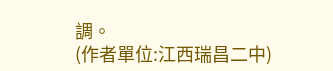調。
(作者單位:江西瑞昌二中)